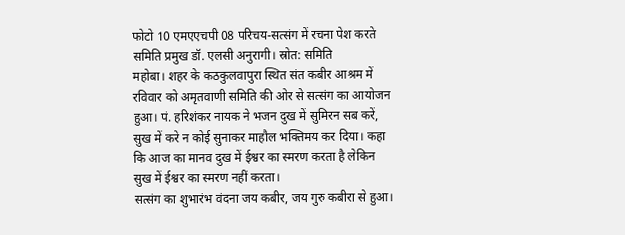फोटो 10 एमएएचपी 08 परिचय-सत्संग में रचना पेश करते समिति प्रमुख डॉ. एलसी अनुरागी। स्रोत: समिति
महोबा। शहर के कठकुलवापुरा स्थित संत कबीर आश्रम में रविवार को अमृतवाणी समिति की ओर से सत्संग का आयोजन हुआ। पं. हरिशंकर नायक ने भजन दुख में सुमिरन सब करें, सुख में करे न कोई सुनाकर माहौल भक्तिमय कर दिया। कहा कि आज का मानव दुख में ईश्वर का स्मरण करता है लेकिन सुख में ईश्वर का स्मरण नहीं करता।
सत्संग का शुभारंभ वंदना जय कबीर, जय गुरु कबीरा से हुआ।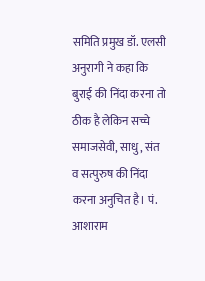समिति प्रमुख डॉ. एलसी अनुरागी ने कहा कि बुराई की निंदा करना तो ठीक है लेकिन सच्चे समाजसेवी, साधु, संत व सत्पुरुष की निंदा करना अनुचित है। पं. आशाराम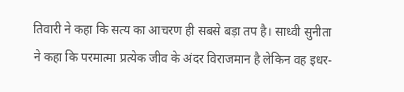तिवारी ने कहा कि सत्य का आचरण ही सबसे बड़ा तप है। साध्वी सुनीता ने कहा कि परमात्मा प्रत्येक जीव के अंदर विराजमान है लेकिन वह इधर-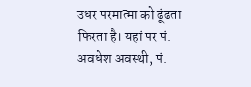उधर परमात्मा को ढूंढता फिरता है। यहां पर पं. अवधेश अवस्थी, पं.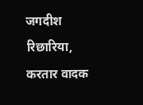जगदीश रिछारिया, करतार वादक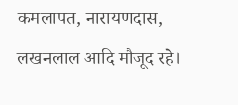कमलापत, नारायणदास, लखनलाल आदि मौजूद रहे।